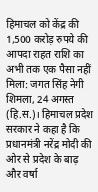हिमाचल को केंद्र की 1,500 करोड़ रुपये की आपदा राहत राशि का अभी तक एक पैसा नहीं मिला: जगत सिंह नेगी
शिमला, 24 अगस्त (हि.स.)। हिमाचल प्रदेश सरकार ने कहा है कि प्रधानमंत्री नरेंद्र मोदी की ओर से प्रदेश के बाढ़ और वर्षा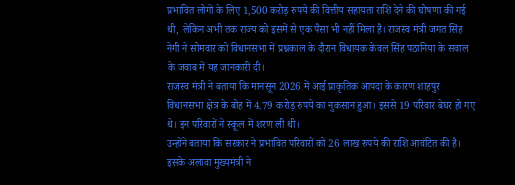प्रभावित लोगों के लिए 1,500 करोड़ रुपये की वित्तीय सहायता राशि देने की घोषणा की गई थी, लेकिन अभी तक राज्य को इसमें से एक पैसा भी नहीं मिला है। राजस्व मंत्री जगत सिंह नेगी ने सोमवार को विधानसभा में प्रश्नकाल के दौरान विधायक केवल सिंह पठानिया के सवाल के जवाब में यह जानकारी दी।
राजस्व मंत्री ने बताया कि मानसून 2026 में आई प्राकृतिक आपदा के कारण शाहपुर विधानसभा क्षेत्र के बोह में 4.79 करोड़ रुपये का नुकसान हुआ। इससे 19 परिवार बेघर हो गए थे। इन परिवारों ने स्कूल में शरण ली थी।
उन्होंने बताया कि सरकार ने प्रभावित परिवारों को 26 लाख रुपये की राशि आवंटित की है। इसके अलावा मुख्यमंत्री ने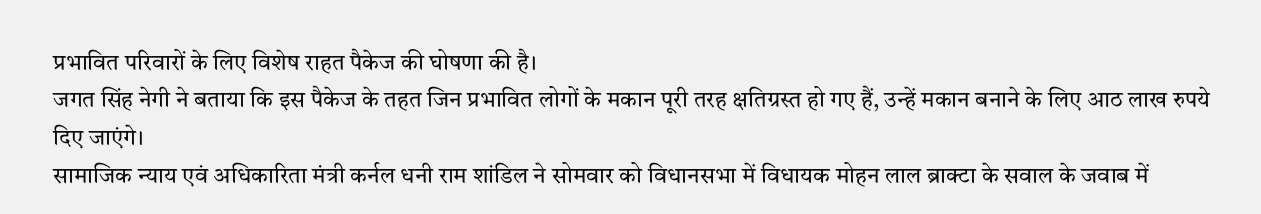प्रभावित परिवारों के लिए विशेष राहत पैकेज की घोषणा की है।
जगत सिंह नेगी ने बताया कि इस पैकेज के तहत जिन प्रभावित लोगों के मकान पूरी तरह क्षतिग्रस्त हो गए हैं, उन्हें मकान बनाने के लिए आठ लाख रुपये दिए जाएंगे।
सामाजिक न्याय एवं अधिकारिता मंत्री कर्नल धनी राम शांडिल ने सोमवार को विधानसभा में विधायक मोहन लाल ब्राक्टा के सवाल के जवाब में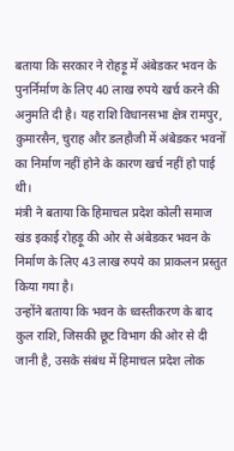बताया कि सरकार ने रोहड़ू में अंबेडकर भवन के पुनर्निर्माण के लिए 40 लाख रुपये खर्च करने की अनुमति दी है। यह राशि विधानसभा क्षेत्र रामपुर, कुमारसैन, चुराह और डलहौजी में अंबेडकर भवनों का निर्माण नहीं होने के कारण खर्च नहीं हो पाई थी।
मंत्री ने बताया कि हिमाचल प्रदेश कोली समाज खंड इकाई रोहड़ू की ओर से अंबेडकर भवन के निर्माण के लिए 43 लाख रुपये का प्राकलन प्रस्तुत किया गया है।
उन्होंने बताया कि भवन के ध्वस्तीकरण के बाद कुल राशि, जिसकी छूट विभाग की ओर से दी जानी है, उसके संबंध में हिमाचल प्रदेश लोक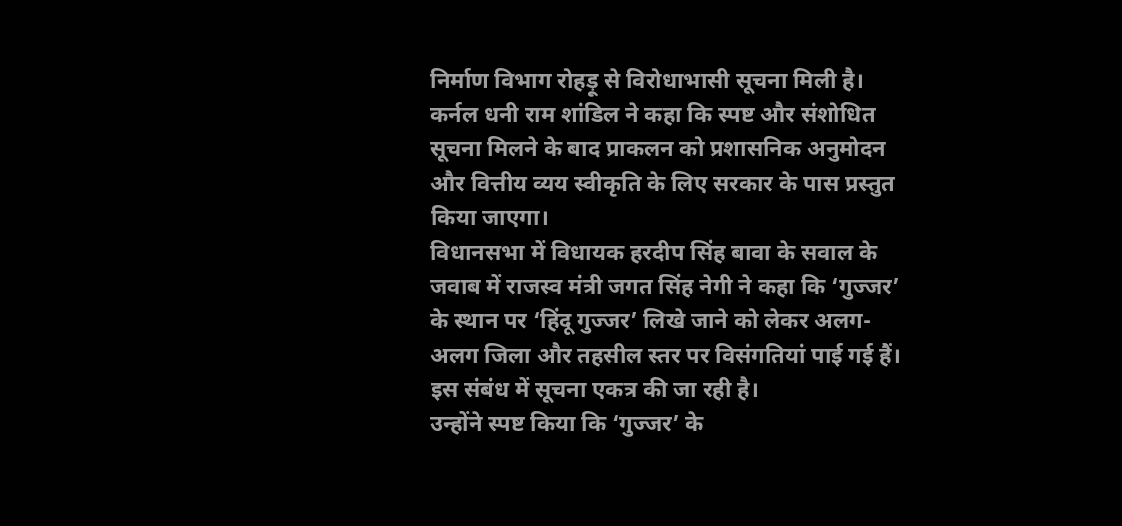निर्माण विभाग रोहड़ू से विरोधाभासी सूचना मिली है।
कर्नल धनी राम शांडिल ने कहा कि स्पष्ट और संशोधित सूचना मिलने के बाद प्राकलन को प्रशासनिक अनुमोदन और वित्तीय व्यय स्वीकृति के लिए सरकार के पास प्रस्तुत किया जाएगा।
विधानसभा में विधायक हरदीप सिंह बावा के सवाल के जवाब में राजस्व मंत्री जगत सिंह नेगी ने कहा कि ‘गुज्जर’ के स्थान पर ‘हिंदू गुज्जर’ लिखे जाने को लेकर अलग-अलग जिला और तहसील स्तर पर विसंगतियां पाई गई हैं। इस संबंध में सूचना एकत्र की जा रही है।
उन्होंने स्पष्ट किया कि ‘गुज्जर’ के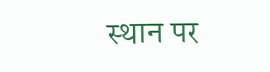स्थान पर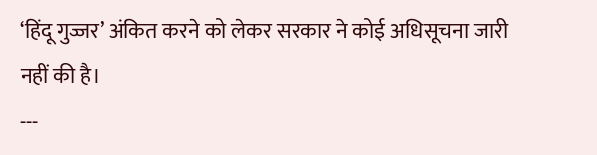‘हिंदू गुज्जर’ अंकित करने को लेकर सरकार ने कोई अधिसूचना जारी नहीं की है।
---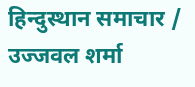हिन्दुस्थान समाचार / उज्जवल शर्मा